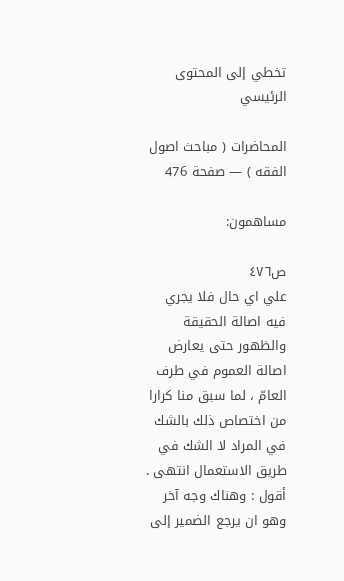تخطي إلى المحتوى الرئيسي

المحاضرات ( مباحث اصول الفقه ) — صفحة 476

مساهمون:

ص٤٧٦
علي اي حال فلا يجري فيه اصالة الحقيقة والظهور حتى يعارض اصالة العموم في طرف العامّ ، لما سبق منا كرارا من اختصاص ذلك بالشك في المراد لا الشك في طريق الاستعمال انتهى . أقول : وهناك وجه آخر وهو ان يرجع الضمير إلى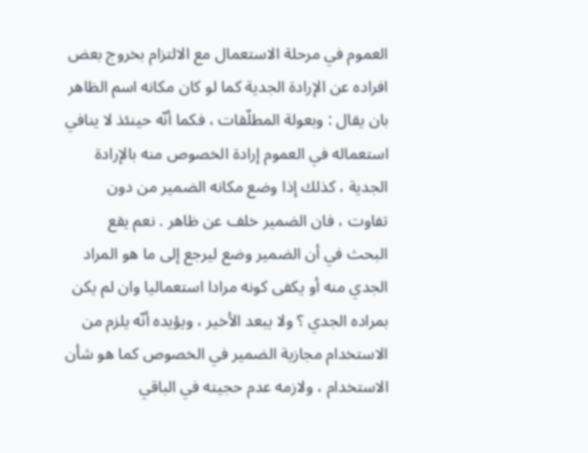العموم في مرحلة الاستعمال مع الالتزام بخروج بعض افراده عن الإرادة الجدية كما لو كان مكانه اسم الظاهر بان يقال : وبعولة المطلّقات ، فكما أنّه حينئذ لا ينافي استعماله في العموم إرادة الخصوص منه بالإرادة الجدية ، كذلك إذا وضع مكانه الضمير من دون تفاوت ، فان الضمير خلف عن ظاهر . نعم يقع البحث في أن الضمير وضع ليرجع إلى ما هو المراد الجدي منه أو يكفى كونه مرادا استعماليا وان لم يكن بمراده الجدي ؟ ولا يبعد الأخير ، ويؤيده أنّه يلزم من الاستخدام مجازية الضمير في الخصوص كما هو شأن الاستخدام ، ولازمه عدم حجيته في الباقي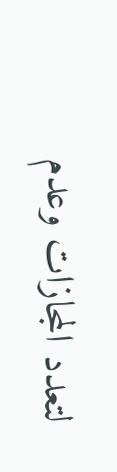لتعدد المجازات وعدم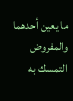ما يعين أحدهما والمفروض التمسك به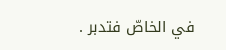في الخاصّ فتدبر .